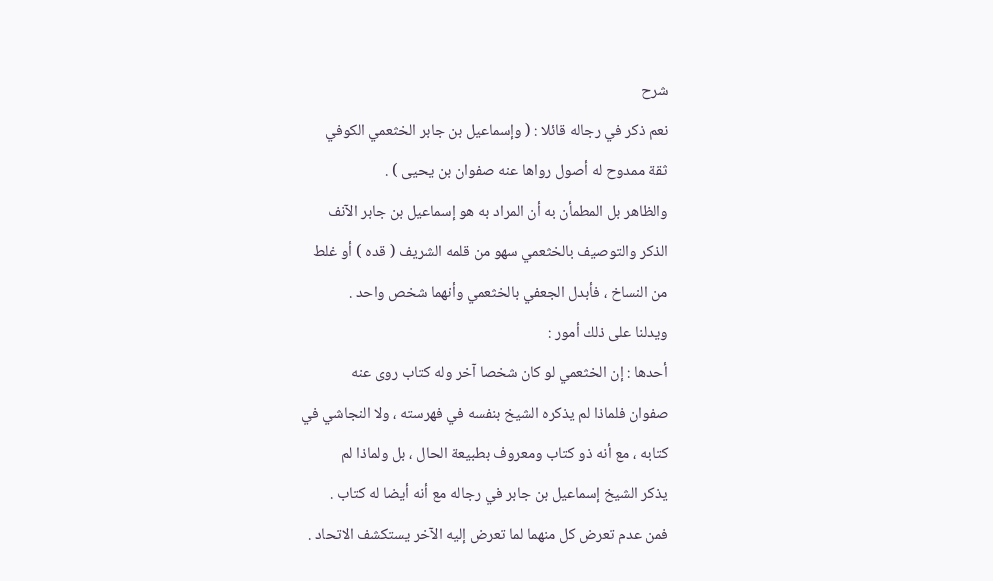شرح
نعم ذكر في رجاله قائلا : ( وإسماعيل بن جابر الخثعمي الكوفي
ثقة ممدوح له أصول رواها عنه صفوان بن يحيى ) .
والظاهر بل المطمأن به أن المراد به هو إسماعيل بن جابر الآنف
الذكر والتوصيف بالخثعمي سهو من قلمه الشريف ( قده ) أو غلط
من النساخ ، فأبدل الجعفي بالخثعمي وأنهما شخص واحد .
ويدلنا على ذلك أمور :
أحدها : إن الخثعمي لو كان شخصا آخر وله كتاب روى عنه
صفوان فلماذا لم يذكره الشيخ بنفسه في فهرسته ، ولا النجاشي في
كتابه ، مع أنه ذو كتاب ومعروف بطبيعة الحال ، بل ولماذا لم
يذكر الشيخ إسماعيل بن جابر في رجاله مع أنه أيضا له كتاب .
فمن عدم تعرض كل منهما لما تعرض إليه الآخر يستكشف الاتحاد .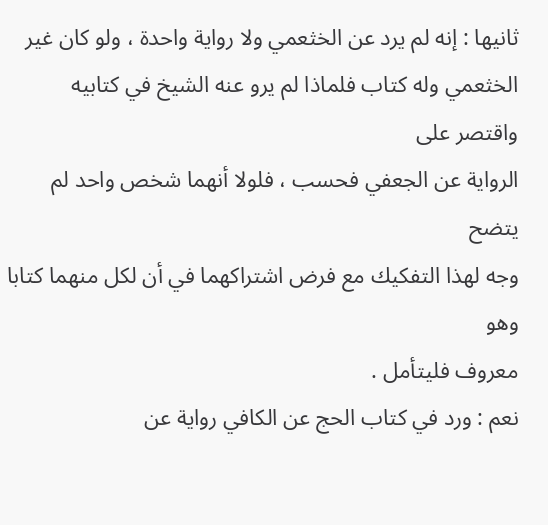ثانيها : إنه لم يرد عن الخثعمي ولا رواية واحدة ، ولو كان غير
الخثعمي وله كتاب فلماذا لم يرو عنه الشيخ في كتابيه واقتصر على
الرواية عن الجعفي فحسب ، فلولا أنهما شخص واحد لم يتضح
وجه لهذا التفكيك مع فرض اشتراكهما في أن لكل منهما كتابا وهو
معروف فليتأمل .
نعم : ورد في كتاب الحج عن الكافي رواية عن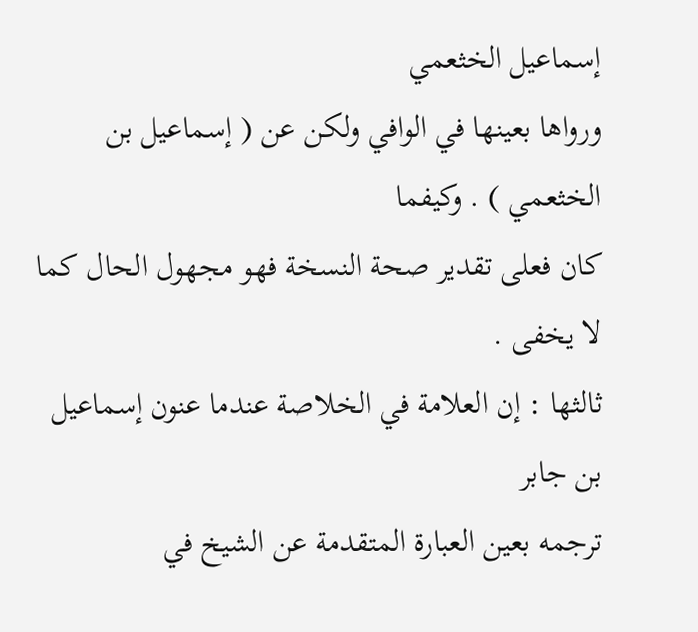إسماعيل الخثعمي
ورواها بعينها في الوافي ولكن عن ( إسماعيل بن الخثعمي ) . وكيفما
كان فعلى تقدير صحة النسخة فهو مجهول الحال كما لا يخفى .
ثالثها : إن العلامة في الخلاصة عندما عنون إسماعيل بن جابر
ترجمه بعين العبارة المتقدمة عن الشيخ في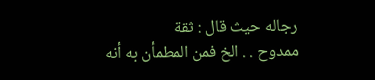رجاله حيث قال : ثقة
ممدوح . . الخ فمن المطمأن به أنه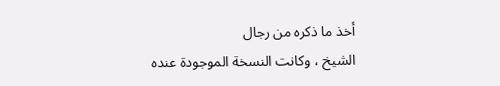أخذ ما ذكره من رجال
الشيخ ، وكانت النسخة الموجودة عنده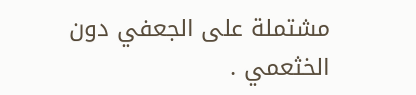مشتملة على الجعفي دون الخثعمي .